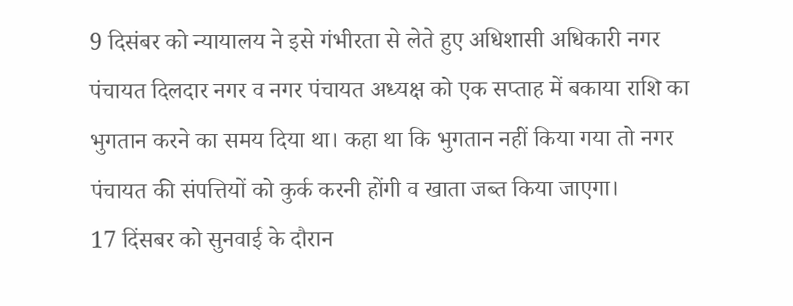9 दिसंबर को न्यायालय ने इसे गंभीरता से लेते हुए अधिशासी अधिकारी नगर पंचायत दिलदार नगर व नगर पंचायत अध्यक्ष को एक सप्ताह में बकाया राशि का भुगतान करने का समय दिया था। कहा था कि भुगतान नहीं किया गया तो नगर पंचायत की संपत्तियों को कुर्क करनी होंगी व खाता जब्त किया जाएगा।
17 दिंसबर को सुनवाई के दौरान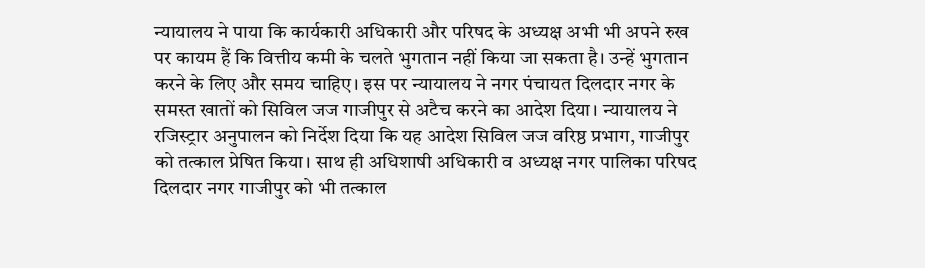न्यायालय ने पाया कि कार्यकारी अधिकारी और परिषद के अध्यक्ष अभी भी अपने रुख पर कायम हैं कि वित्तीय कमी के चलते भुगतान नहीं किया जा सकता है। उन्हें भुगतान करने के लिए और समय चाहिए। इस पर न्यायालय ने नगर पंचायत दिलदार नगर के समस्त खातों को सिविल जज गाजीपुर से अटैच करने का आदेश दिया। न्यायालय ने रजिस्ट्रार अनुपालन को निर्देश दिया कि यह आदेश सिविल जज वरिष्ठ प्रभाग, गाजीपुर को तत्काल प्रेषित किया। साथ ही अधिशाषी अधिकारी व अध्यक्ष नगर पालिका परिषद दिलदार नगर गाजीपुर को भी तत्काल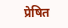प्रेषित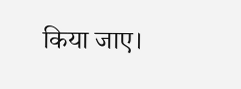किया जाए।